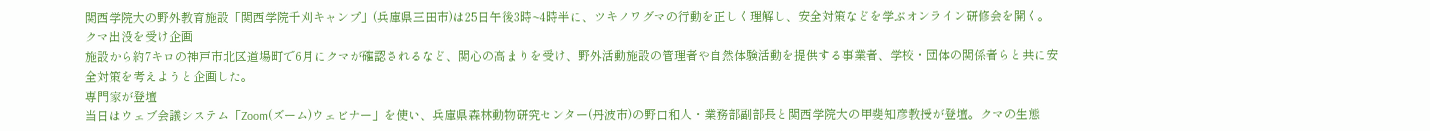関西学院大の野外教育施設「関西学院千刈キャンプ」(兵庫県三田市)は25日午後3時~4時半に、ツキノワグマの行動を正しく理解し、安全対策などを学ぶオンライン研修会を開く。
クマ出没を受け企画
施設から約7キロの神戸市北区道場町で6月にクマが確認されるなど、関心の高まりを受け、野外活動施設の管理者や自然体験活動を提供する事業者、学校・団体の関係者らと共に安全対策を考えようと企画した。
専門家が登壇
当日はウェブ会議システム「Zoom(ズーム)ウェビナー」を使い、兵庫県森林動物研究センター(丹波市)の野口和人・業務部副部長と関西学院大の甲斐知彦教授が登壇。クマの生態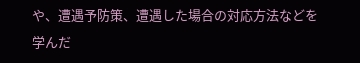や、遭遇予防策、遭遇した場合の対応方法などを学んだ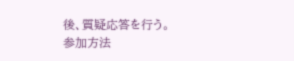後、質疑応答を行う。
参加方法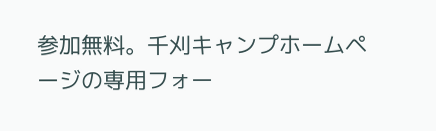参加無料。千刈キャンプホームページの専用フォー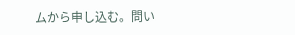ムから申し込む。問い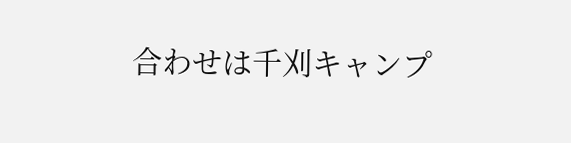合わせは千刈キャンプ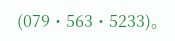(079・563・5233)。